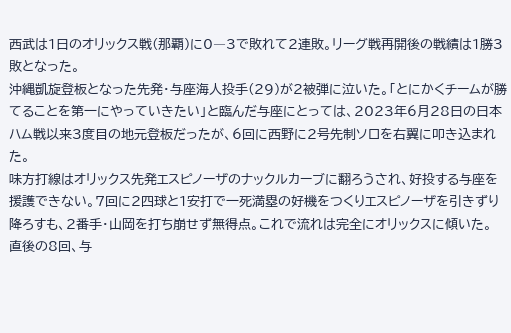西武は1日のオリックス戦(那覇)に0―3で敗れて2連敗。リーグ戦再開後の戦績は1勝3敗となった。
沖縄凱旋登板となった先発・与座海人投手(29)が2被弾に泣いた。「とにかくチームが勝てることを第一にやっていきたい」と臨んだ与座にとっては、2023年6月28日の日本ハム戦以来3度目の地元登板だったが、6回に西野に2号先制ソロを右翼に叩き込まれた。
味方打線はオリックス先発エスピノーザのナックルカーブに翻ろうされ、好投する与座を援護できない。7回に2四球と1安打で一死満塁の好機をつくりエスピノーザを引きずり降ろすも、2番手・山岡を打ち崩せず無得点。これで流れは完全にオリックスに傾いた。
直後の8回、与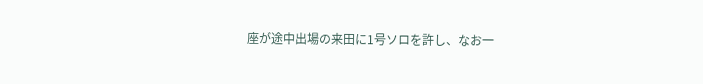座が途中出場の来田に1号ソロを許し、なお一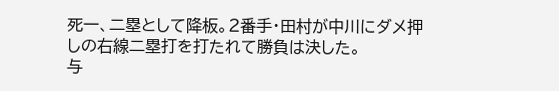死一、二塁として降板。2番手・田村が中川にダメ押しの右線二塁打を打たれて勝負は決した。
与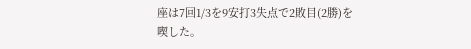座は7回1/3を9安打3失点で2敗目(2勝)を喫した。